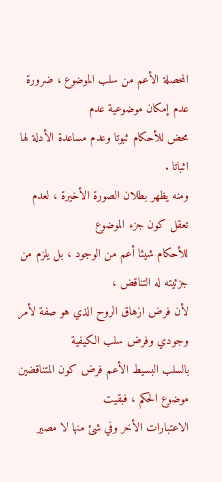المحصلة الأعم من سلب الموضوع ، ضرورة عدم إمكان موضوعية عدم
محض للأحكام ثبوتا وعدم مساعدة الأدلة لها اثباتا .
ومنه يظهر بطلان الصورة الأخيرة ، لعدم تعقل كون جزء الموضوع
للأحكام شيئا أعم من الوجود ، بل يلزم من جزئيته له التناقض ،
لأن فرض ازهاق الروح الذي هو صفة لأمر وجودي وفرض سلب الكيفية
بالسلب البسيط الأعم فرض كون المتناقضين موضوع الحكم ، فبقيت
الاعتبارات الأخر وفي شئ منها لا مصير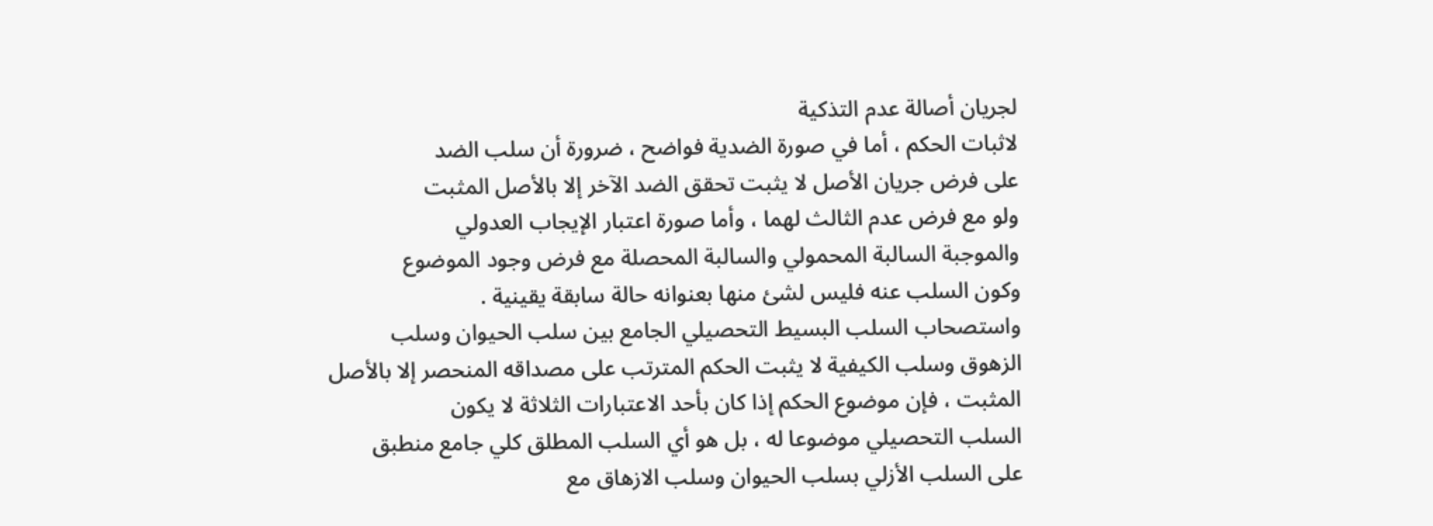لجريان أصالة عدم التذكية
لاثبات الحكم ، أما في صورة الضدية فواضح ، ضرورة أن سلب الضد
على فرض جريان الأصل لا يثبت تحقق الضد الآخر إلا بالأصل المثبت
ولو مع فرض عدم الثالث لهما ، وأما صورة اعتبار الإيجاب العدولي
والموجبة السالبة المحمولي والسالبة المحصلة مع فرض وجود الموضوع
وكون السلب عنه فليس لشئ منها بعنوانه حالة سابقة يقينية .
واستصحاب السلب البسيط التحصيلي الجامع بين سلب الحيوان وسلب
الزهوق وسلب الكيفية لا يثبت الحكم المترتب على مصداقه المنحصر إلا بالأصل
المثبت ، فإن موضوع الحكم إذا كان بأحد الاعتبارات الثلاثة لا يكون
السلب التحصيلي موضوعا له ، بل هو أي السلب المطلق كلي جامع منطبق
على السلب الأزلي بسلب الحيوان وسلب الازهاق مع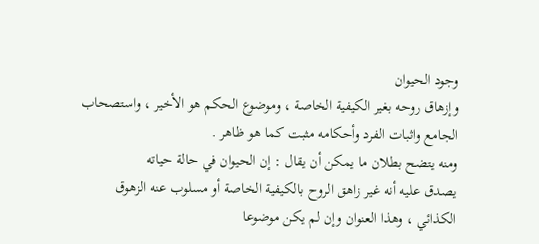وجود الحيوان
وإزهاق روحه بغير الكيفية الخاصة ، وموضوع الحكم هو الأخير ، واستصحاب
الجامع واثبات الفرد وأحكامه مثبت كما هو ظاهر .
ومنه يتضح بطلان ما يمكن أن يقال : إن الحيوان في حالة حياته
يصدق عليه أنه غير زاهق الروح بالكيفية الخاصة أو مسلوب عنه الزهوق
الكذائي ، وهذا العنوان وإن لم يكن موضوعا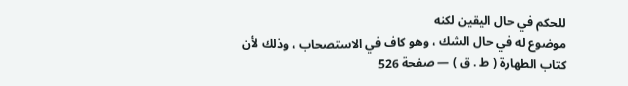للحكم في حال اليقين لكنه
موضوع له في حال الشك ، وهو كاف في الاستصحاب ، وذلك لأن
كتاب الطهارة ( ط . ق ) — صفحة 526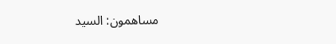مساهمون: السيد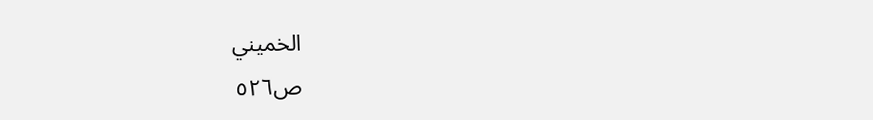الخميني
ص٥٢٦